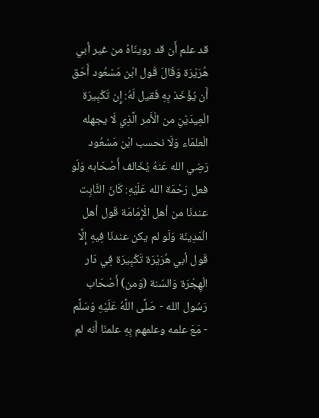قد علم أَن قد روينَاهُ من غير أبي هُرَيْرَة وَقَالَ قَول ابْن مَسْعُود أَحَق أَن يُؤْخَذ بِهِ فَقيل لَهُ: إِن تَكْبِيرَة الْعِيدَيْنِ من الْأَمر الَّذِي لَا يجهله الْعلمَاء وَلَا نحسب ابْن مَسْعُود رَضِي الله عَنهُ يُخَالف أَصْحَابه وَلَو فعل رَحْمَة الله عَلَيْهِ: كَانَ الثَّابِت عندنَا من أهل الْإِمَامَة قَول أهل الْمَدِينَة وَلَو لم يكن عندنَا فِيهِ إِلَّا قَول أبي هُرَيْرَة تَكْبِيرَة فِي دَار الْهِجْرَة وَالسّنة (وَمن) أَصْحَاب رَسُول الله - صَلَّى اللَّهُ عَلَيْهِ وَسَلَّم - مَعَ علمه وعلمهم بِهِ علمنَا أَنه لم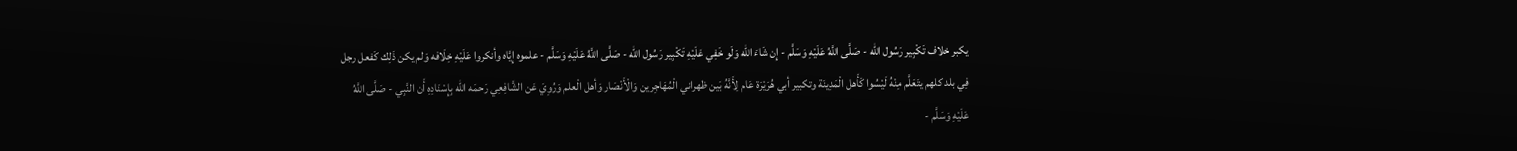يكبر خلاف تَكْبِير رَسُول الله - صَلَّى اللَّهُ عَلَيْهِ وَسَلَّم - إِن شَاءَ الله وَلَو خَفِي عَلَيْهِ تَكْبِير رَسُول الله - صَلَّى اللَّهُ عَلَيْهِ وَسَلَّم - علموه إِيَّاه وأنكروا عَلَيْهِ خِلَافه وَلم يكن ذَلِك كَفعل رجل فِي بلد كلهم يتَعَلَّم مِنْهُ لَيْسُوا كَأَهل الْمَدِينَة وتكبير أبي هُرَيْرَة عَام لِأَنَّهُ بَين ظهراني الْمُهَاجِرين وَالْأَنْصَار وَأهل الْعلم وَرُوِيَ عَن الشَّافِعِي رَحمَه الله بِإِسْنَادِهِ أَن النَّبِي - صَلَّى اللَّهُ عَلَيْهِ وَسَلَّم -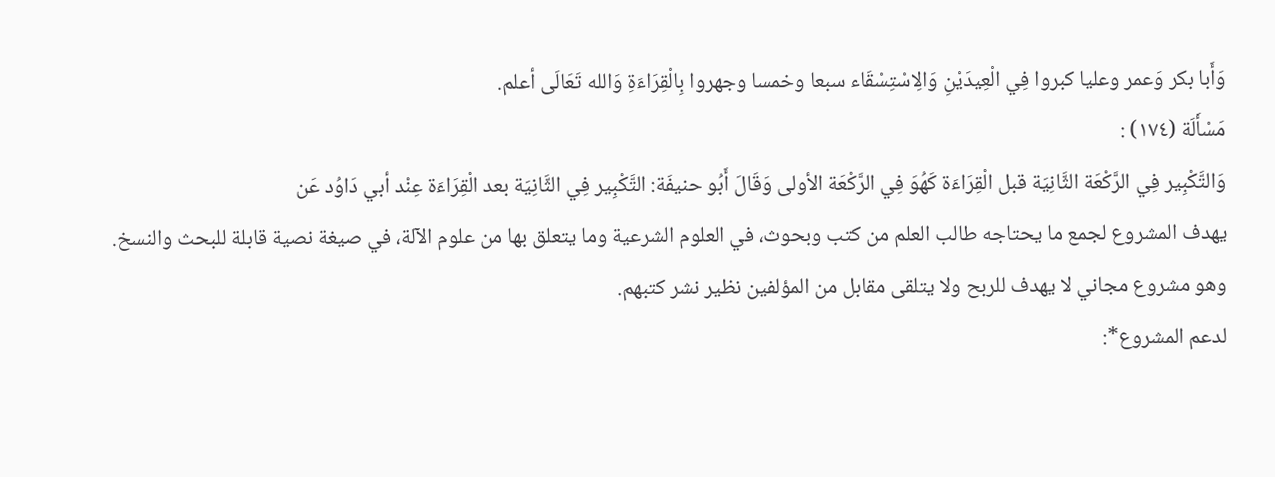وَأَبا بكر وَعمر وعليا كبروا فِي الْعِيدَيْنِ وَالِاسْتِسْقَاء سبعا وخمسا وجهروا بِالْقِرَاءَةِ وَالله تَعَالَى أعلم.
مَسْأَلَة (١٧٤) :
وَالتَّكْبِير فِي الرَّكْعَة الثَّانِيَة قبل الْقِرَاءَة كَهُوَ فِي الرَّكْعَة الأولى وَقَالَ أَبُو حنيفَة: التَّكْبِير فِي الثَّانِيَة بعد الْقِرَاءَة عِنْد أبي دَاوُد عَن
يهدف المشروع لجمع ما يحتاجه طالب العلم من كتب وبحوث، في العلوم الشرعية وما يتعلق بها من علوم الآلة، في صيغة نصية قابلة للبحث والنسخ.
وهو مشروع مجاني لا يهدف للربح ولا يتلقى مقابل من المؤلفين نظير نشر كتبهم.
لدعم المشروع*: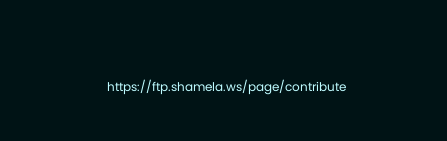https://ftp.shamela.ws/page/contribute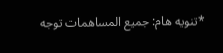*تنويه هام: جميع المساهمات توجه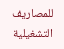للمصاريف التشغيلية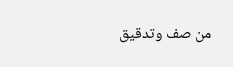من صف وتدقيق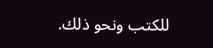للكتب ونحو ذلك.